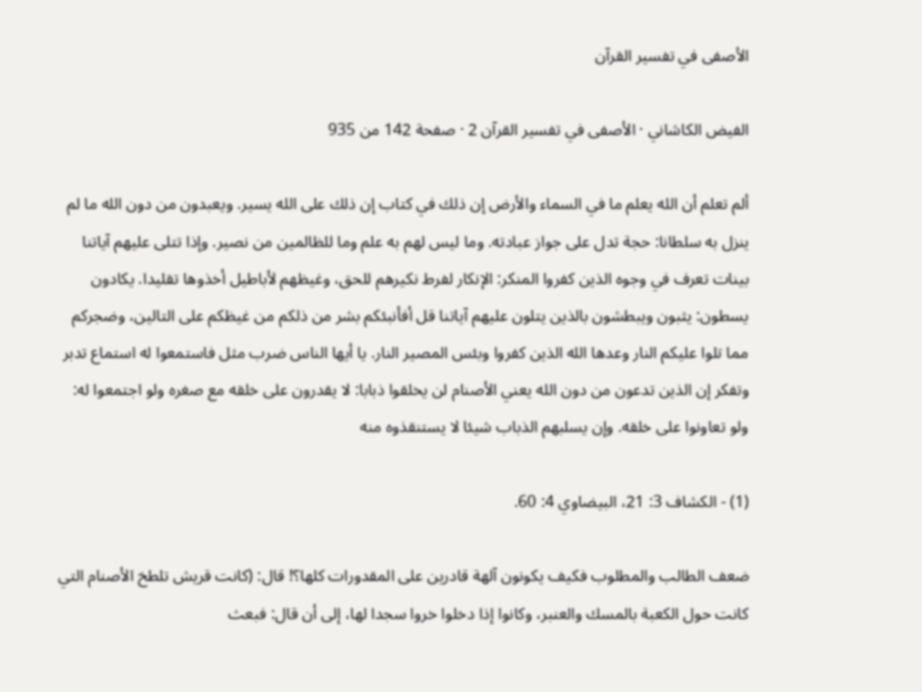الأصفى في تفسير القرآن

الفيض الكاشاني · الأصفى في تفسير القرآن 2 · صفحة 142 من 935

ألم تعلم أن الله يعلم ما في السماء والأرض إن ذلك في كتاب إن ذلك على الله يسير. ويعبدون من دون الله ما لم ينزل به سلطانا: حجة تدل على جواز عبادته. وما ليس لهم به علم وما للظالمين من نصير. وإذا تتلى عليهم آياتنا بينات تعرف في وجوه الذين كفروا المنكر: الإنكار لفرط نكيرهم للحق، وغيظهم لأباطيل أخذوها تقليدا. يكادون يسطون: يثبون ويبطشون بالذين يتلون عليهم آياتنا قل أفأنبئكم بشر من ذلكم من غيظكم على التالين، وضجركم مما تلوا عليكم النار وعدها الله الذين كفروا وبئس المصير النار. يا أيها الناس ضرب مثل فاستمعوا له استماع تدبر وتفكر إن الذين تدعون من دون الله يعني الأصنام لن يخلقوا ذبابا: لا يقدرون على خلقه مع صغره ولو اجتمعوا له: ولو تعاونوا على خلقه. وإن يسلبهم الذباب شيئا لا يستنقذوه منه

(1) - الكشاف 3: 21، البيضاوي 4: 60.

ضعف الطالب والمطلوب فكيف يكونون آلهة قادرين على المقدورات كلها؟! قال: (كانت قريش تلطخ الأصنام التي كانت حول الكعبة بالمسك والعنبر، وكانوا إذا دخلوا خروا سجدا لها، إلى أن قال: فبعث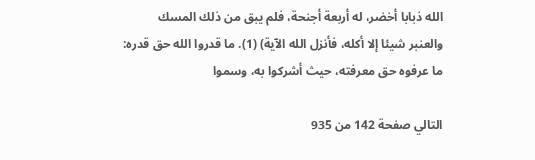الله ذبابا أخضر، له أربعة أجنحة، فلم يبق من ذلك المسك والعنبر شيئا إلا أكله، فأنزل الله الآية) (1). ما قدروا الله حق قدره: ما عرفوه حق معرفته، حيث أشركوا به، وسموا

التالي صفحة 142 من 935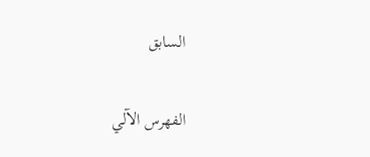السابق

الفهرس الآلي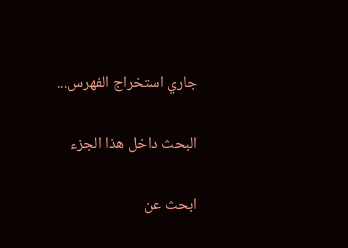جاري استخراج الفهرس...

البحث داخل هذا الجزء

ابحث عن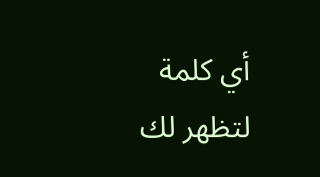أي كلمة لتظهر لك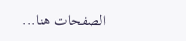الصفحات هنا...